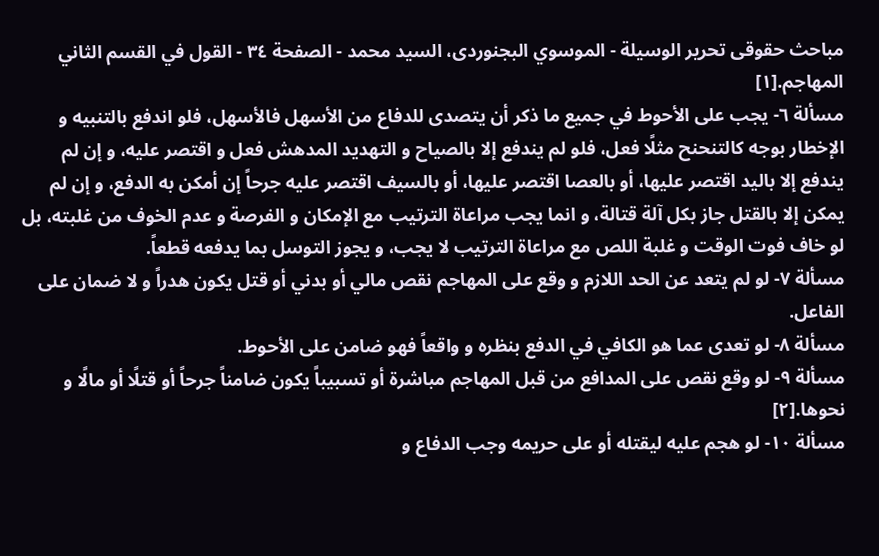مباحث حقوقى تحرير الوسيلة - الموسوي البجنوردى، السيد محمد - الصفحة ٣٤ - القول في القسم الثاني
المهاجم.[١]
مسألة ٦- يجب على الأحوط في جميع ما ذكر أن يتصدى للدفاع من الأسهل فالأسهل، فلو اندفع بالتنبيه و الإخطار بوجه كالتنحنح مثلًا فعل، فلو لم يندفع إلا بالصياح و التهديد المدهش فعل و اقتصر عليه، و إن لم يندفع إلا باليد اقتصر عليها، أو بالعصا اقتصر عليها، أو بالسيف اقتصر عليه جرحاً إن أمكن به الدفع، و إن لم يمكن إلا بالقتل جاز بكل آلة قتالة، و انما يجب مراعاة الترتيب مع الإمكان و الفرصة و عدم الخوف من غلبته، بل لو خاف فوت الوقت و غلبة اللص مع مراعاة الترتيب لا يجب، و يجوز التوسل بما يدفعه قطعاً.
مسألة ٧- لو لم يتعد عن الحد اللازم و وقع على المهاجم نقص مالي أو بدني أو قتل يكون هدراً و لا ضمان على الفاعل.
مسألة ٨- لو تعدى عما هو الكافي في الدفع بنظره و واقعاً فهو ضامن على الأحوط.
مسألة ٩- لو وقع نقص على المدافع من قبل المهاجم مباشرة أو تسبيباً يكون ضامناً جرحاً أو قتلًا أو مالًا و نحوها.[٢]
مسألة ١٠- لو هجم عليه ليقتله أو على حريمه وجب الدفاع و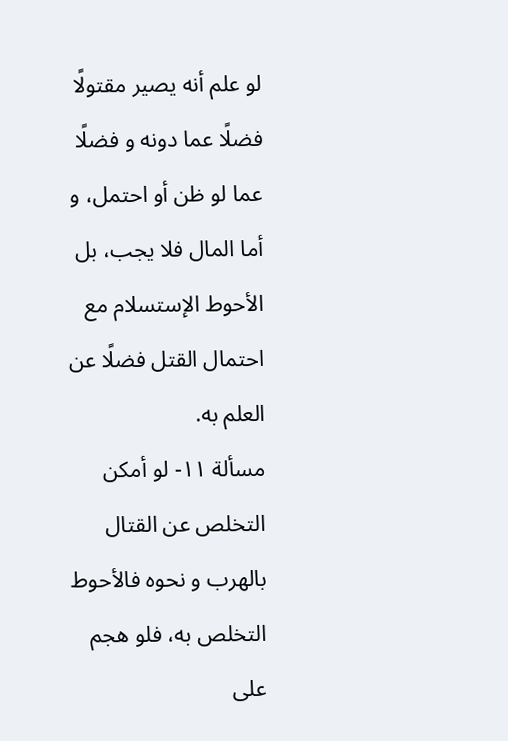لو علم أنه يصير مقتولًا فضلًا عما دونه و فضلًا عما لو ظن أو احتمل، و أما المال فلا يجب، بل الأحوط الإستسلام مع احتمال القتل فضلًا عن العلم به.
مسألة ١١- لو أمكن التخلص عن القتال بالهرب و نحوه فالأحوط التخلص به، فلو هجم على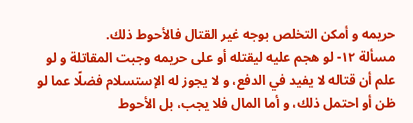حريمه و أمكن التخلص بوجه غير القتال فالأحوط ذلك.
مسألة ١٢- لو هجم عليه ليقتله أو على حريمه وجبت المقاتلة و لو علم أن قتاله لا يفيد في الدفع، و لا يجوز له الإستسلام فضلًا عما لو ظن أو احتمل ذلك، و أما المال فلا يجب، بل الأحوط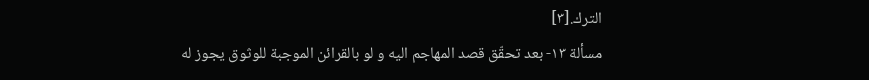الترك.[٣]
مسألة ١٣- بعد تحقّق قصد المهاجم اليه و لو بالقرائن الموجبة للوثوق يجوز له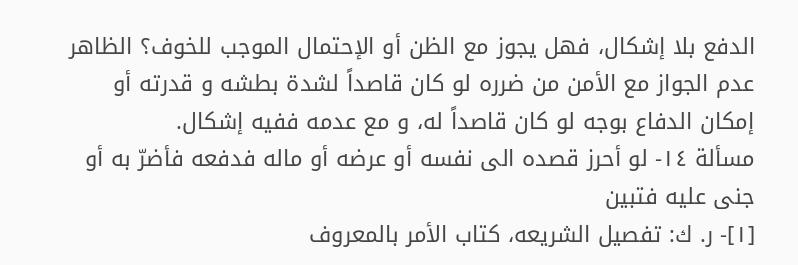الدفع بلا إشكال، فهل يجوز مع الظن أو الإحتمال الموجب للخوف؟ الظاهر عدم الجواز مع الأمن من ضرره لو كان قاصداً لشدة بطشه و قدرته أو إمكان الدفاع بوجه لو كان قاصداً له، و مع عدمه ففيه إشكال.
مسألة ١٤- لو أحرز قصده الى نفسه أو عرضه أو ماله فدفعه فأضرّ به أو جنى عليه فتبين
[١]- ر. ك: تفصيل الشريعه، كتاب الأمر بالمعروف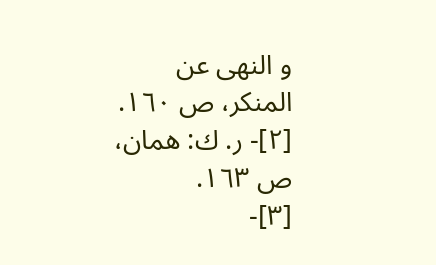و النهى عن المنكر، ص ١٦٠.
[٢]- ر. ك: همان، ص ١٦٣.
[٣]-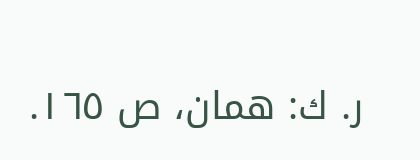ر. ك: همان، ص ١٦٥.